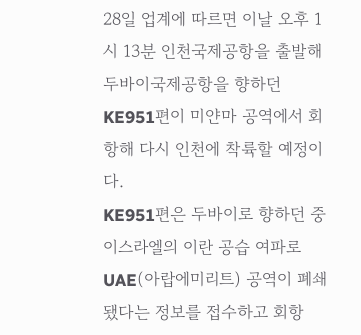28일 업계에 따르면 이날 오후 1시 13분 인천국제공항을 출발해 두바이국제공항을 향하던 KE951편이 미얀마 공역에서 회항해 다시 인천에 착륙할 예정이다.
KE951편은 두바이로 향하던 중 이스라엘의 이란 공습 여파로 UAE(아랍에미리트) 공역이 폐쇄됐다는 정보를 접수하고 회항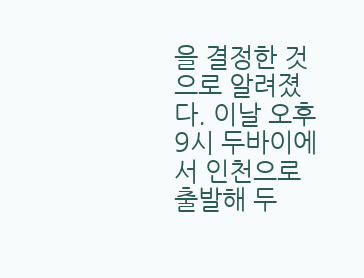을 결정한 것으로 알려졌다. 이날 오후 9시 두바이에서 인천으로 출발해 두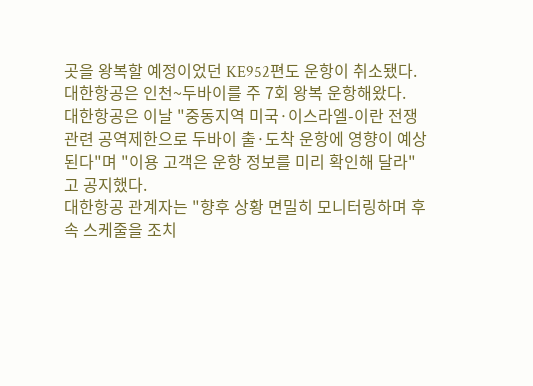곳을 왕복할 예정이었던 KE952편도 운항이 취소됐다. 대한항공은 인천~두바이를 주 7회 왕복 운항해왔다.
대한항공은 이날 "중동지역 미국·이스라엘-이란 전쟁 관련 공역제한으로 두바이 출·도착 운항에 영향이 예상된다"며 "이용 고객은 운항 정보를 미리 확인해 달라"고 공지했다.
대한항공 관계자는 "향후 상황 면밀히 모니터링하며 후속 스케줄을 조치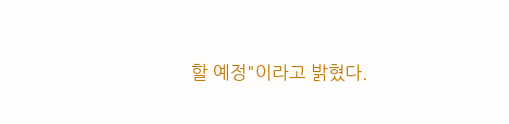할 예정"이라고 밝혔다.